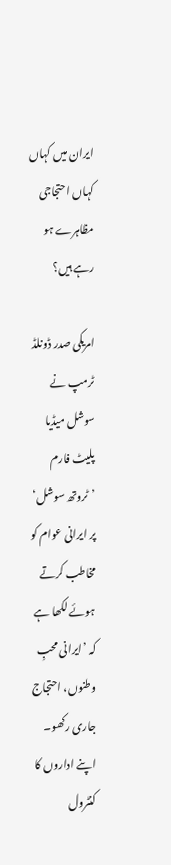ایران میں کہاں کہاں احتجاجی مظاہرے ہو رہے ہیں؟

امریکی صدر ڈونلڈ ٹرمپ نے سوشل میڈیا پلیٹ فارم ’ٹروتھ سوشل‘ پر ایرانی عوام کو مخاطب کرتے ہوئے لکھا ہے کہ ’ایرانی محبِ وطنوں، احتجاج جاری رکھو۔ اپنے اداروں کا کنٹرول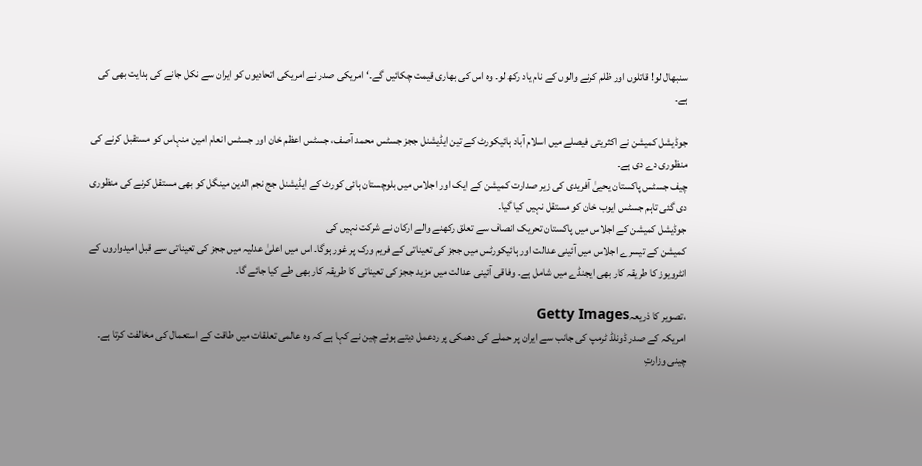سنبھال لو! قاتلوں اور ظلم کرنے والوں کے نام یاد رکھ لو۔ وہ اس کی بھاری قیمت چکائیں گے۔‘ امریکی صدر نے امریکی اتحادیوں کو ایران سے نکل جانے کی ہدایت بھی کی ہے۔

جوڈیشل کمیشن نے اکثریتی فیصلے میں اسلام آباد ہائیکورٹ کے تین ایڈیشنل ججز جسٹس محمد آصف، جسٹس اعظم خان اور جسٹس انعام امین منہاس کو مستقبل کرنے کی منظوری دے دی ہے۔
چیف جسٹس پاکستان یحییٰ آفریدی کی زیر صدارت کمیشن کے ایک اور اجلاس میں بلوچستان ہائی کورٹ کے ایڈیشنل جج نجم الدین مینگل کو بھی مستقل کرنے کی منظوری دی گئی تاہم جسٹس ایوب خان کو مستقل نہیں کیا گیا۔
جوڈیشل کمیشن کے اجلاس میں پاکستان تحریک انصاف سے تعلق رکھنے والے ارکان نے شرکت نہیں کی
کمیشن کے تیسرے اجلاس میں آئینی عدالت اور ہائیکورٹس میں ججز کی تعیناتی کے فریم ورک پر غور ہوگا۔ اس میں اعلیٰ عدلیہ میں ججز کی تعیناتی سے قبل امیدواروں کے انٹرویوز کا طریقہ کار بھی ایجنڈے میں شامل ہے۔ وفاقی آئینی عدالت میں مزید ججز کی تعیناتی کا طریقہ کار بھی طے کیا جائے گا۔

،تصویر کا ذریعہGetty Images
امریکہ کے صدر ڈونلڈ ٹرمپ کی جانب سے ایران پر حملے کی دھمکی پر ردعمل دیتے ہوئے چین نے کہا ہے کہ وہ عالمی تعلقات میں طاقت کے استعمال کی مخالفت کرتا ہے۔
چینی وزارتِ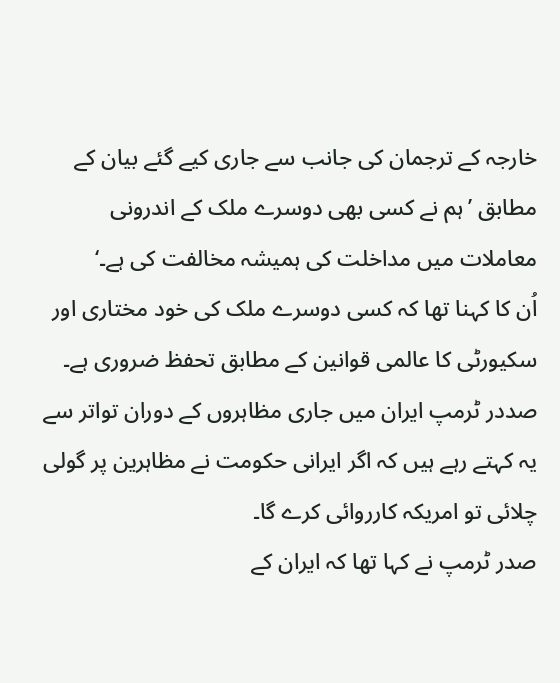خارجہ کے ترجمان کی جانب سے جاری کیے گئے بیان کے مطابق ’ہم نے کسی بھی دوسرے ملک کے اندرونی معاملات میں مداخلت کی ہمیشہ مخالفت کی ہے۔‘
اُن کا کہنا تھا کہ کسی دوسرے ملک کی خود مختاری اور سکیورٹی کا عالمی قوانین کے مطابق تحفظ ضروری ہے۔
صددر ٹرمپ ایران میں جاری مظاہروں کے دوران تواتر سے یہ کہتے رہے ہیں کہ اگر ایرانی حکومت نے مظاہرین پر گولی چلائی تو امریکہ کارروائی کرے گا۔
صدر ٹرمپ نے کہا تھا کہ ایران کے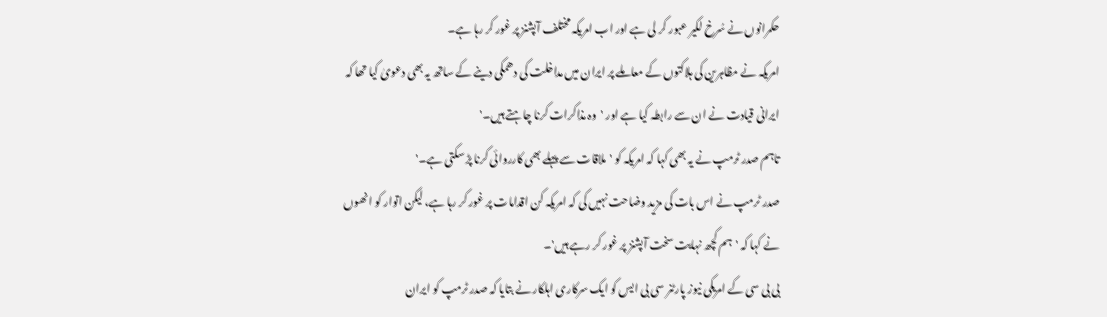حکمرانوں نے سُرخ لکیر عبور کر لی ہے اور اب امریکہ مختلف آپشنز پر غور کر رہا ہے۔
امریکہ نے مظاہرین کی ہلاکتوں کے معاملے پر ایران میں مداخلت کی دھمکی دینے کے ساتھ یہ بھی دعویٰ کیا تھا کہ ایرانی قیادت نے ان سے رابطہ کیا ہے اور 'وہ مذاکرات کرنا چاہتے ہیں۔'
تاہم صدر ٹرمپ نے یہ بھی کہا کہ امریکہ کو 'ملاقات سے پہلے بھی کارروائی کرنا پڑ سکتی ہے۔'
صدر ٹرمپ نے اس بات کی مزید وضاحت نہیں کی کہ امریکہ کن اقدامات پر غور کر رہا ہے، لیکن اتوار کو انھوں نے کہا کہ 'ہم کچھ نہایت سخت آپشنز پر غور کر رہے ہیں'۔
بی بی سی کے امریکی نیوز پارٹنر سی بی ایس کو ایک سرکاری اہلکار نے بتایا کہ صدر ٹرمپ کو ایران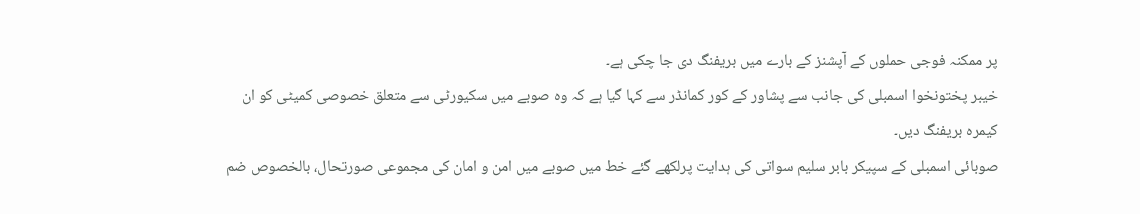پر ممکنہ فوجی حملوں کے آپشنز کے بارے میں بریفنگ دی جا چکی ہے۔
خیبر پختونخوا اسمبلی کی جانب سے پشاور کے کور کمانڈر سے کہا گیا ہے کہ وہ صوبے میں سکیورٹی سے متعلق خصوصی کمیٹی کو ان کیمرہ بریفنگ دیں۔
صوبائی اسمبلی کے سپیکر بابر سلیم سواتی کی ہدایت پرلکھے گئے خط میں صوبے میں امن و امان کی مجموعی صورتحال، بالخصوص ضم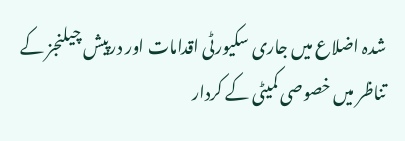شدہ اضلاع میں جاری سکیورٹی اقدامات اور درپیش چیلنجز کے تناظر میں خصوصی کمیٹی کے کردار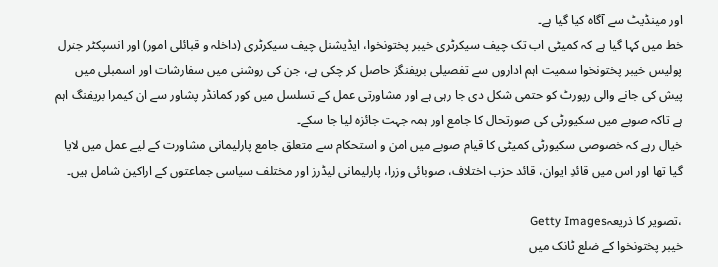اور مینڈیٹ سے آگاہ کیا گیا ہے۔
خط میں کہا گیا ہے کہ کمیٹی اب تک چیف سیکرٹری خیبر پختونخوا، ایڈیشنل چیف سیکرٹری (داخلہ و قبائلی امور) اور انسپکٹر جنرل پولیس خیبر پختونخوا سمیت اہم اداروں سے تفصیلی بریفنگز حاصل کر چکی ہے، جن کی روشنی میں سفارشات اور اسمبلی میں پیش کی جانے والی رپورٹ کو حتمی شکل دی جا رہی ہے اور مشاورتی عمل کے تسلسل میں کور کمانڈر پشاور سے ان کیمرا بریفنگ اہم ہے تاکہ صوبے میں سکیورٹی کی صورتحال کا جامع اور ہمہ جہت جائزہ لیا جا سکے۔
خیال رہے کہ خصوصی سکیورٹی کمیٹی کا قیام صوبے میں امن و استحکام سے متعلق جامع پارلیمانی مشاورت کے لیے عمل میں لایا گیا تھا اور اس میں قائدِ ایوان، قائد حزب اختلاف، صوبائی وزرا، پارلیمانی لیڈرز اور مختلف سیاسی جماعتوں کے اراکین شامل ہیں۔

،تصویر کا ذریعہGetty Images
خیبر پختونخوا کے ضلع ٹانک میں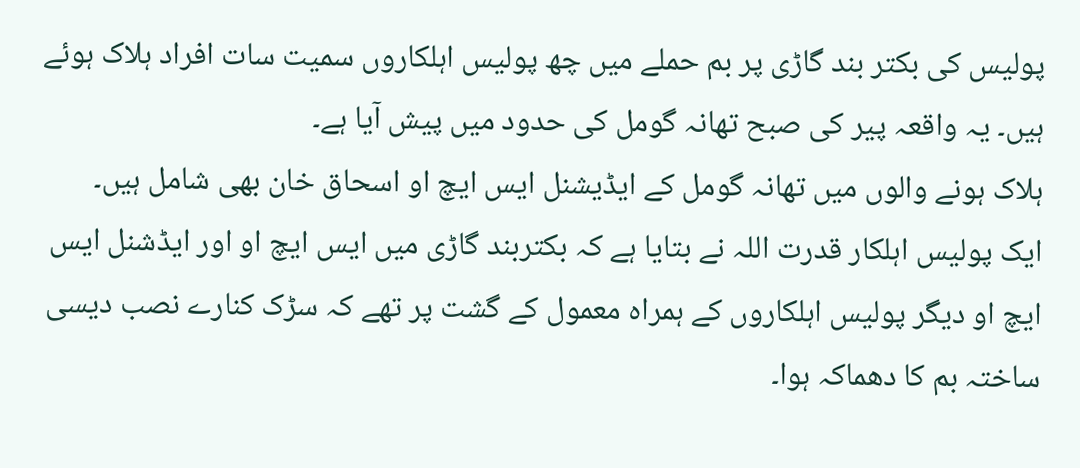پولیس کی بکتر بند گاڑی پر بم حملے میں چھ پولیس اہلکاروں سمیت سات افراد ہلاک ہوئے ہیں۔ یہ واقعہ پیر کی صبح تھانہ گومل کی حدود میں پیش آیا ہے۔
ہلاک ہونے والوں میں تھانہ گومل کے ایڈیشنل ایس ایچ او اسحاق خان بھی شامل ہیں۔
ایک پولیس اہلکار قدرت اللہ نے بتایا ہے کہ بکتربند گاڑی میں ایس ایچ او اور ایڈشنل ایس ایچ او دیگر پولیس اہلکاروں کے ہمراہ معمول کے گشت پر تھے کہ سڑک کنارے نصب دیسی ساختہ بم کا دھماکہ ہوا۔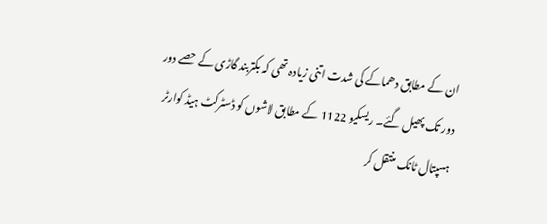ان کے مطابق دھماکے کی شدت اتنی زیادہ تھی کہ بکتربند گاڑی کے حصے دور دور تک پھیل گئے۔ ریسکیو 1122 کے مطابق لاشوں کو ڈسٹرکٹ ہیڈ کوارٹر ہسپتال ٹانک منتقل کر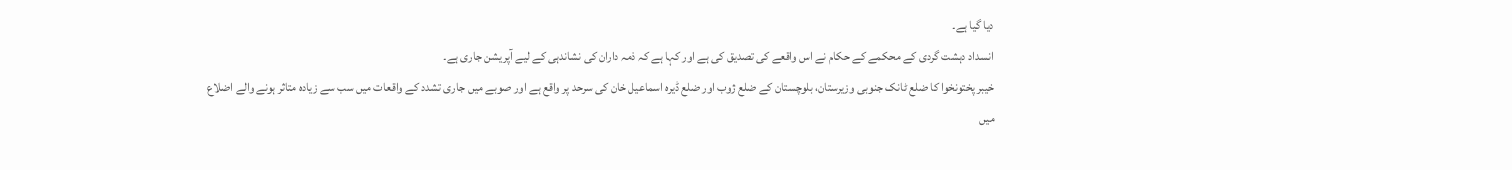دیا گیا ہے۔
انسداد دہشت گردی کے محکمے کے حکام نے اس واقعے کی تصدیق کی ہے اور کہا ہے کہ ذمہ داران کی نشاندہی کے لیے آپریشن جاری ہے۔
خیبر پختونخوا کا ضلع ٹانک جنوبی وزیرستان، بلوچستان کے ضلع ژوب اور ضلع ڈیرہ اسماعیل خان کی سرحد پر واقع ہے اور صوبے میں جاری تشدد کے واقعات میں سب سے زیادہ متاثر ہونے والے اضلاع میں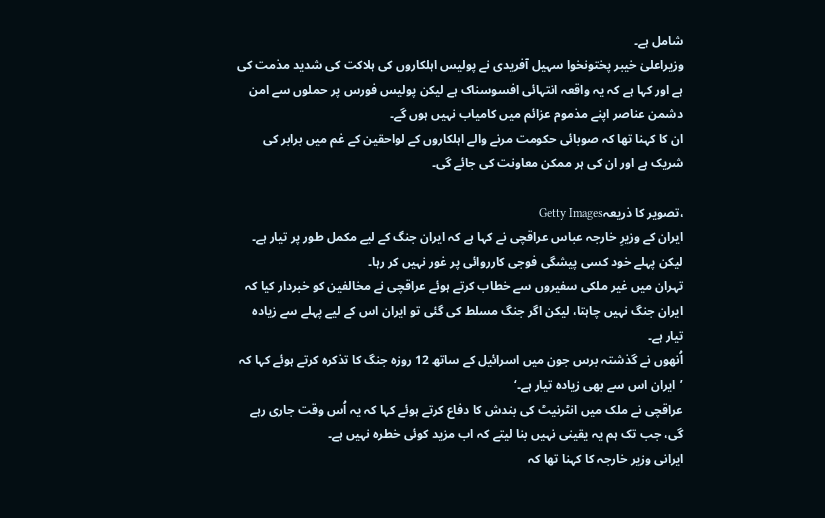شامل ہے۔
وزیراعلیٰ خیبر پختونخوا سہیل آفریدی نے پولیس اہلکاروں کی ہلاکت کی شدید مذمت کی ہے اور کہا ہے کہ یہ واقعہ انتہائی افسوسناک ہے لیکن پولیس فورس پر حملوں سے امن دشمن عناصر اپنے مذموم عزائم میں کامیاب نہیں ہوں گے۔
ان کا کہنا تھا کہ صوبائی حکومت مرنے والے اہلکاروں کے لواحقین کے غم میں برابر کی شریک ہے اور ان کی ہر ممکن معاونت کی جائے گی۔

،تصویر کا ذریعہGetty Images
ایران کے وزیرِ خارجہ عباس عراقچی نے کہا ہے کہ ایران جنگ کے لیے مکمل طور پر تیار ہے۔ لیکن پہلے خود کسی پیشگی فوجی کارروائی پر غور نہیں کر رہا۔
تہران میں غیر ملکی سفیروں سے خطاب کرتے ہوئے عراقچی نے مخالفین کو خبردار کیا کہ ایران جنگ نہیں چاہتا، لیکن اگر جنگ مسلط کی گئی تو ایران اس کے لیے پہلے سے زیادہ تیار ہے۔
اُنھوں نے گذشتہ برس جون میں اسرائیل کے ساتھ 12 روزہ جنگ کا تذکرہ کرتے ہوئے کہا کہ ’ایران اس سے بھی زیادہ تیار ہے۔‘
عراقچی نے ملک میں انٹرنیٹ کی بندش کا دفاع کرتے ہوئے کہا کہ یہ اُس وقت جاری رہے گی، جب تک ہم یہ یقینی نہیں بنا لیتے کہ اب مزید کوئی خطرہ نہیں ہے۔
ایرانی وزیر خارجہ کا کہنا تھا کہ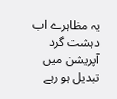یہ مظاہرے اب دہشت گرد آپریشن میں تبدیل ہو رہے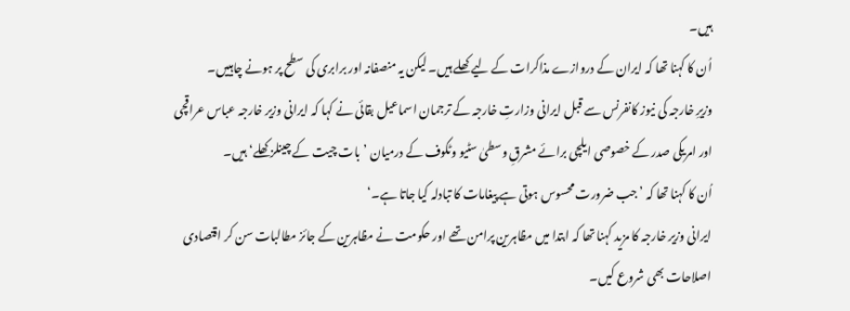ہیں۔
اُن کا کہنا تھا کہ ایران کے دروازے مذاکرات کے لیے کھلے ہیں۔ لیکن یہ منصفانہ اور برابری کی سطح پر ہونے چاہییں۔
وزیرِ خارجہ کی نیوز کانفرنس سے قبل ایرانی وزارتِ خارجہ کے ترجمان اسماعیل بقائی نے کہا کہ ایرانی وزیر خارجہ عباس عراقچی اور امریکی صدر کے خصوصی ایلچی برائے مشرقِ وسطیٰ سٹیو وٹکوف کے درمیان ’بات چیت کے چینلز کھلے‘ ہیں۔
اُن کا کہنا تھا کہ ’جب ضرورت محسوس ہوتی ہے پیغامات کا تبادلہ کیا جاتا ہے۔‘
ایرانی وزیر خارجہ کا مزید کہنا تھا کہ ابتدا میں مظاہرین پرامن تھے اور حکومت نے مظاہرین کے جائز مطالبات سن کر اقتصادی اصلاحات بھی شروع کیں۔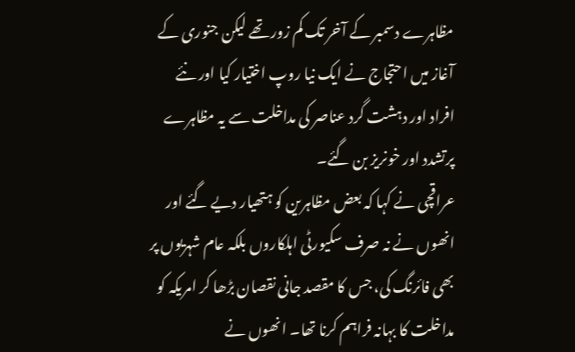مظاہرے دسمبر کے آخر تک کم زور تھے لیکن جنوری کے آغاز میں احتجاج نے ایک نیا روپ اختیار کیا اور نئے افراد اور دہشت گرد عناصر کی مداخلت سے یہ مظاہرے پرتشدد اور خونریز بن گئے۔
عراقچی نے کہا کہ بعض مظاہرین کو ہتھیار دیے گئے اور انھوں نے نہ صرف سکیورٹی اہلکاروں بلکہ عام شہریوں پر بھی فائرنگ کی، جس کا مقصد جانی نقصان بڑھا کر امریکہ کو مداخلت کا بہانہ فراہم کرنا تھا۔ انھوں نے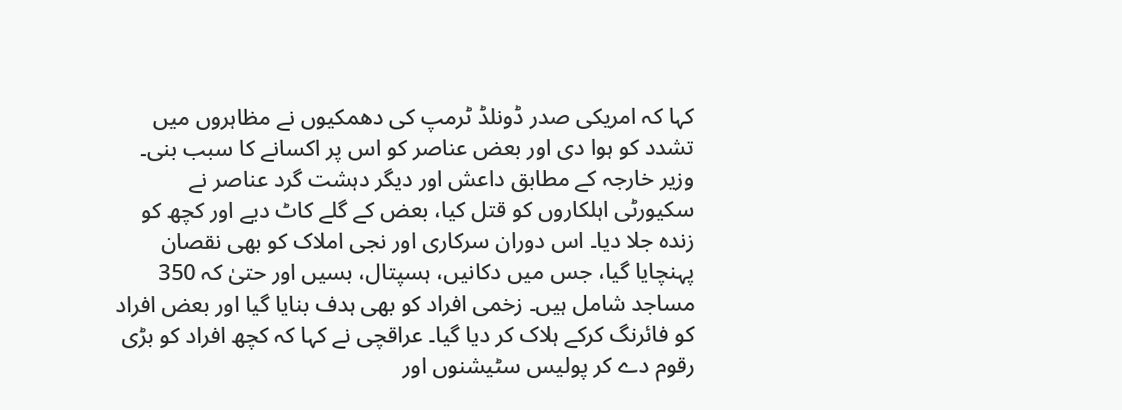کہا کہ امریکی صدر ڈونلڈ ٹرمپ کی دھمکیوں نے مظاہروں میں تشدد کو ہوا دی اور بعض عناصر کو اس پر اکسانے کا سبب بنی۔
وزیر خارجہ کے مطابق داعش اور دیگر دہشت گرد عناصر نے سکیورٹی اہلکاروں کو قتل کیا، بعض کے گلے کاٹ دیے اور کچھ کو زندہ جلا دیا۔ اس دوران سرکاری اور نجی املاک کو بھی نقصان پہنچایا گیا، جس میں دکانیں، ہسپتال، بسیں اور حتیٰ کہ 350 مساجد شامل ہیں۔ زخمی افراد کو بھی ہدف بنایا گیا اور بعض افراد کو فائرنگ کرکے ہلاک کر دیا گیا۔ عراقچی نے کہا کہ کچھ افراد کو بڑی رقوم دے کر پولیس سٹیشنوں اور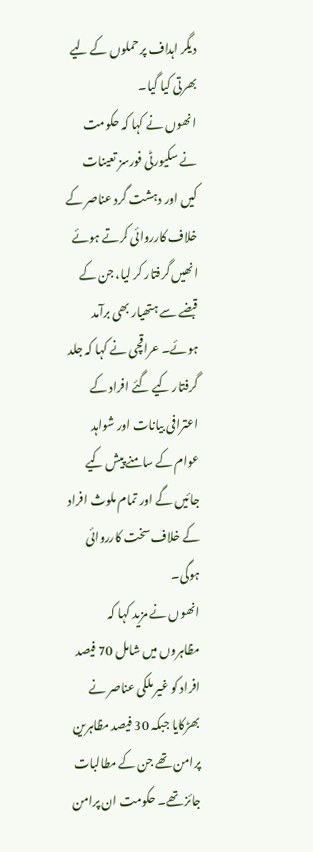دیگر اہداف پر حملوں کے لیے بھرتی کیا گیا۔
انھوں نے کہا کہ حکومت نے سکیورٹی فورسز تعینات کیں اور دہشت گرد عناصر کے خلاف کارروائی کرتے ہوئے انھیں گرفتار کر لیا، جن کے قبضے سے ہتھیار بھی برآمد ہوئے۔ عراقچی نے کہا کہ جلد گرفتار کیے گئے افراد کے اعترافی بیانات اور شواہد عوام کے سامنے پیش کیے جائیں گے اور تمام ملوث افراد کے خلاف سخت کارروائی ہوگی۔
انھوں نے مزید کہا کہ مظاہروں میں شامل 70 فیصد افراد کو غیر ملکی عناصر نے بھڑکایا جبکہ 30 فیصد مظاہرین پرامن تھے جن کے مطالبات جائز تھے۔ حکومت ان پرامن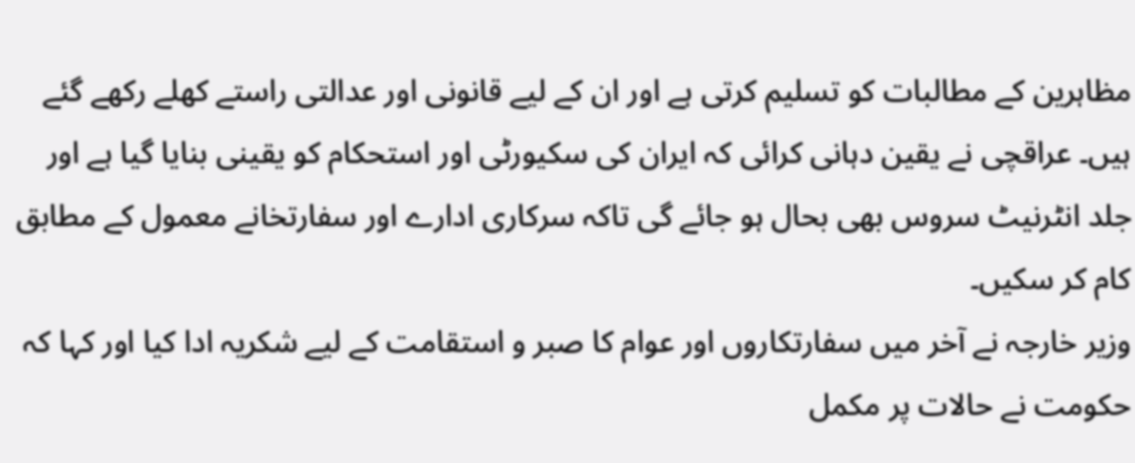مظاہرین کے مطالبات کو تسلیم کرتی ہے اور ان کے لیے قانونی اور عدالتی راستے کھلے رکھے گئے ہیں۔ عراقچی نے یقین دہانی کرائی کہ ایران کی سکیورٹی اور استحکام کو یقینی بنایا گیا ہے اور جلد انٹرنیٹ سروس بھی بحال ہو جائے گی تاکہ سرکاری ادارے اور سفارتخانے معمول کے مطابق کام کر سکیں۔
وزیر خارجہ نے آخر میں سفارتکاروں اور عوام کا صبر و استقامت کے لیے شکریہ ادا کیا اور کہا کہ حکومت نے حالات پر مکمل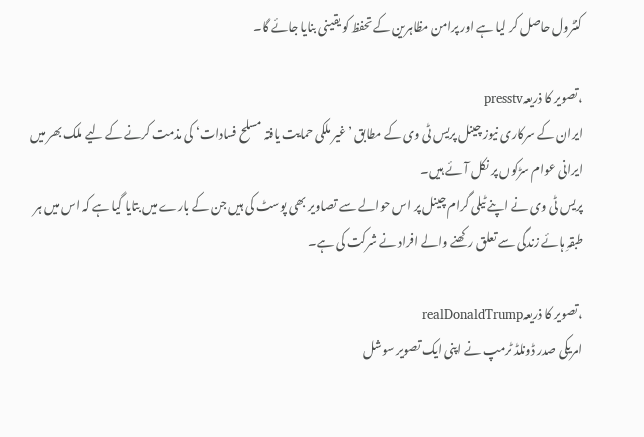کنٹرول حاصل کر لیا ہے اور پرامن مظاہرین کے تحفظ کو یقینی بنایا جائے گا۔

،تصویر کا ذریعہpresstv
ایران کے سرکاری نیوز چینل پریس ٹی وی کے مطابق ’غیر ملکی حمایت یافتہ مسلح فسادات‘ کی مذمت کرنے کے لیے ملک بھر میں ایرانی عوام سڑکوں پر نکل آئے ہیں۔
پریس ٹی وی نے اپنے ٹیلی گرام چینل پر اس حوالے سے تصاویر بھی پوسٹ کی ہیں جن کے بارے میں بتایا گیا ہے کہ اس میں ہر طبقہِ ہائے زندگی سے تعلق رکھنے والے افراد نے شرکت کی ہے۔

،تصویر کا ذریعہrealDonaldTrump
امریکی صدر ڈونلڈ ٹرمپ نے اپنی ایک تصویر سوشل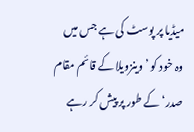میڈیا پر پوسٹ کی ہے جس میں وہ خود کو ’وینزویلا کے قائم مقام صدر‘ کے طور پر پیش کر رہے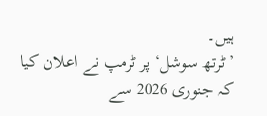ہیں۔
’ٹرتھ سوشل‘ پر ٹرمپ نے اعلان کیا کہ جنوری 2026 سے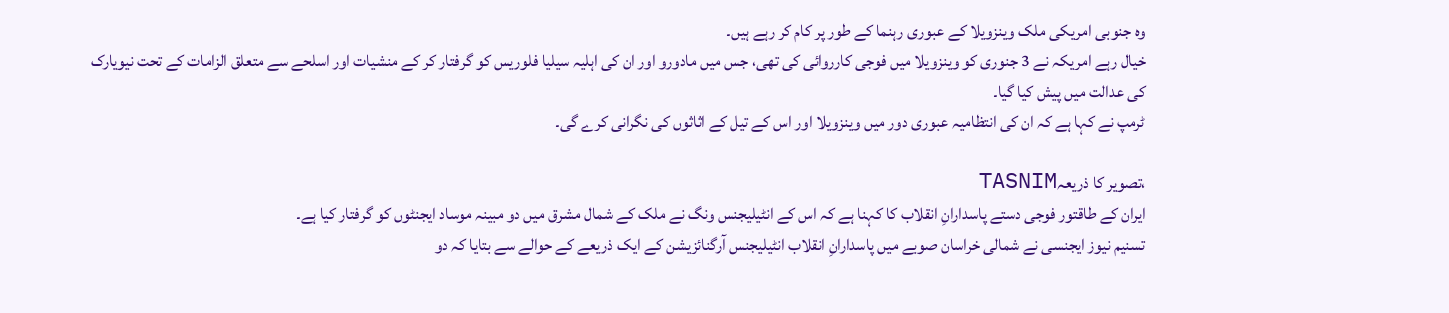وہ جنوبی امریکی ملک وینزویلا کے عبوری رہنما کے طور پر کام کر رہے ہیں۔
خیال رہے امریکہ نے 3 جنوری کو وینزویلا میں فوجی کارروائی کی تھی، جس میں مادورو اور ان کی اہلیہ سیلیا فلوریس کو گرفتار کر کے منشیات اور اسلحے سے متعلق الزامات کے تحت نیویارک کی عدالت میں پیش کیا گیا۔
ٹرمپ نے کہا ہے کہ ان کی انتظامیہ عبوری دور میں وینزویلا اور اس کے تیل کے اثاثوں کی نگرانی کرے گی۔

،تصویر کا ذریعہTASNIM
ایران کے طاقتور فوجی دستے پاسدارانِ انقلاب کا کہنا ہے کہ اس کے انٹیلیجنس ونگ نے ملک کے شمال مشرق میں دو مبینہ موساد ایجنٹوں کو گرفتار کیا ہے۔
تسنیم نیوز ایجنسی نے شمالی خراسان صوبے میں پاسدارانِ انقلاب انٹیلیجنس آرگنائزیشن کے ایک ذریعے کے حوالے سے بتایا کہ دو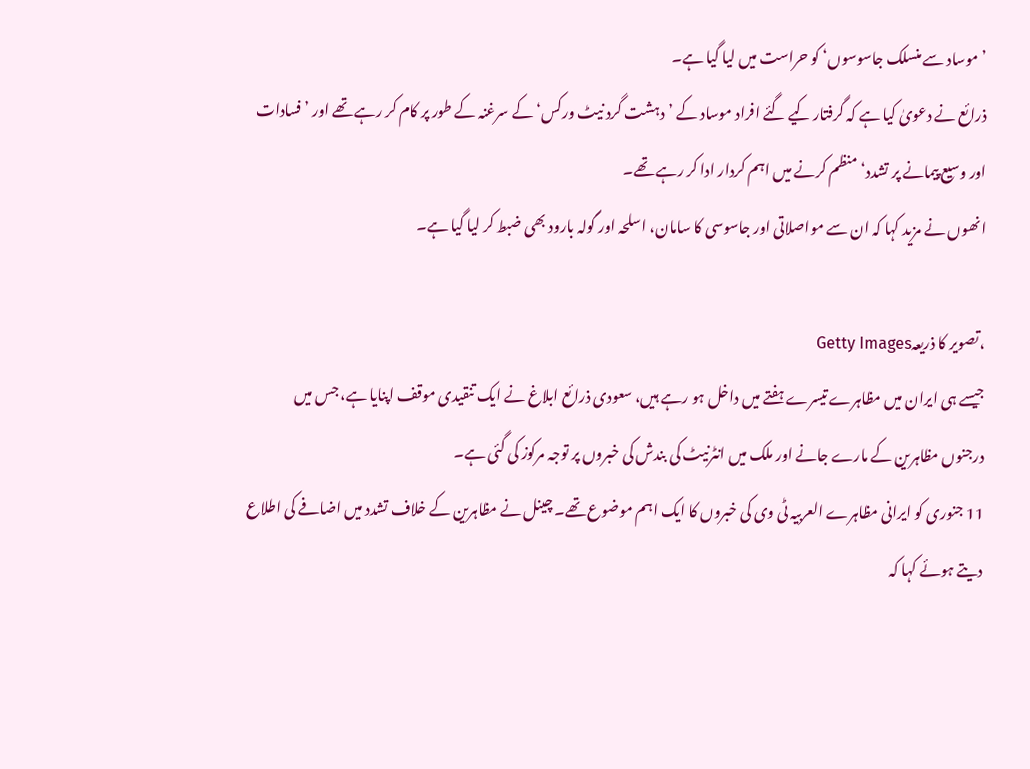’موساد سے منسلک جاسوسوں‘ کو حراست میں لیا گیا ہے۔
ذرائع نے دعویٰ کیا ہے کہ گرفتار کیے گئے افراد موساد کے ’دہشت گرد نیٹ ورکس‘ کے سرغنہ کے طور پر کام کر رہے تھے اور ’فسادات اور وسیع پیمانے پر تشدد‘ منظم کرنے میں اہم کردار ادا کر رہے تھے۔
انھوں نے مزید کہا کہ ان سے مواصلاتی اور جاسوسی کا سامان، اسلحہ اور گولہ بارود بھی ضبط کر لیا گیا ہے۔

،تصویر کا ذریعہGetty Images
جیسے ہی ایران میں مظاہرے تیسرے ہفتے میں داخل ہو رہے ہیں، سعودی ذرائع ابلاغ نے ایک تنقیدی موقف اپنایا ہے، جس میں درجنوں مظاہرین کے مارے جانے اور ملک میں انٹرنیٹ کی بندش کی خبروں پر توجہ مرکوز کی گئی ہے۔
11 جنوری کو ایرانی مظاہرے العربیہ ٹی وی کی خبروں کا ایک اہم موضوع تھے۔ چینل نے مظاہرین کے خلاف تشدد میں اضافے کی اطلاع دیتے ہوئے کہا کہ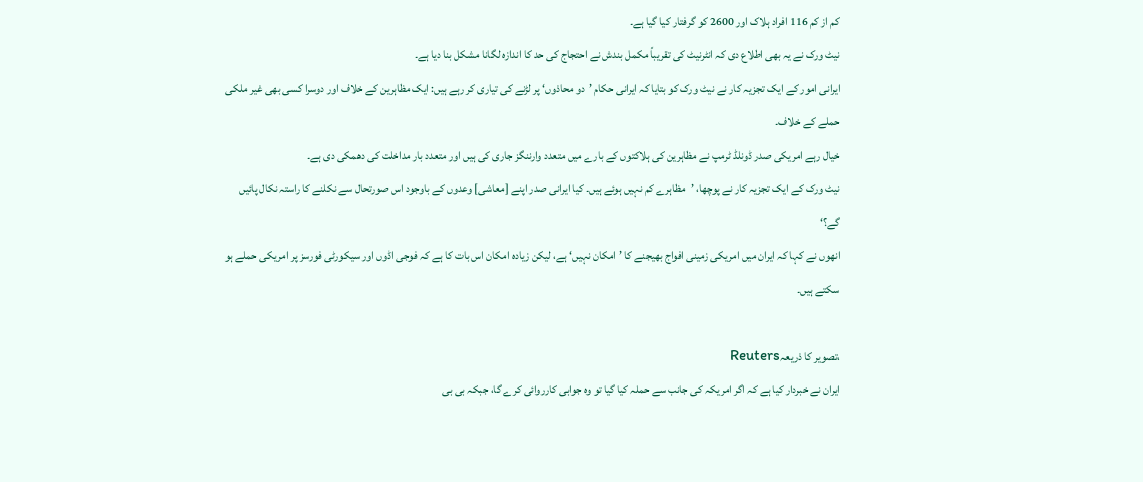کم از کم 116 افراد ہلاک اور 2600 کو گرفتار کیا گیا ہے۔
نیٹ ورک نے یہ بھی اطلاع دی کہ انٹرنیٹ کی تقریباً مکمل بندش نے احتجاج کی حد کا اندازہ لگانا مشکل بنا دیا ہے۔
ایرانی امور کے ایک تجزیہ کار نے نیٹ ورک کو بتایا کہ ایرانی حکام ’دو محاذوں‘ پر لڑنے کی تیاری کر رہے ہیں: ایک مظاہرین کے خلاف اور دوسرا کسی بھی غیر ملکی حملے کے خلاف۔
خیال رہے امریکی صدر ڈونلڈ ٹرمپ نے مظاہرین کی ہلاکتوں کے بارے میں متعدد وارننگز جاری کی ہیں اور متعدد بار مداخلت کی دھمکی دی ہے۔
نیٹ ورک کے ایک تجزیہ کار نے پوچھا، ’مظاہرے کم نہیں ہوئے ہیں۔ کیا ایرانی صدر اپنے [معاشی] وعدوں کے باوجود اس صورتحال سے نکلنے کا راستہ نکال پائیں گے؟‘
انھوں نے کہا کہ ایران میں امریکی زمینی افواج بھیجنے کا ’امکان نہیں‘ ہے، لیکن زیادہ امکان اس بات کا ہے کہ فوجی اڈوں اور سیکورٹی فورسز پر امریکی حملے ہو سکتے ہیں۔

،تصویر کا ذریعہReuters
ایران نے خبردار کیا ہے کہ اگر امریکہ کی جانب سے حملہ کیا گیا تو وہ جوابی کارروائی کرے گا، جبکہ بی بی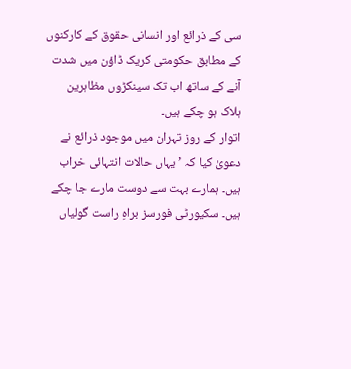سی کے ذرائع اور انسانی حقوق کے کارکنوں کے مطابق حکومتی کریک ڈاؤن میں شدت آنے کے ساتھ اب تک سینکڑوں مظاہرین ہلاک ہو چکے ہیں۔
اتوار کے روز تہران میں موجود ذرائع نے دعویٰ کیا کہ ’یہاں حالات انتہائی خراب ہیں۔ ہمارے بہت سے دوست مارے جا چکے ہیں۔ سکیورٹی فورسز براہِ راست گولیاں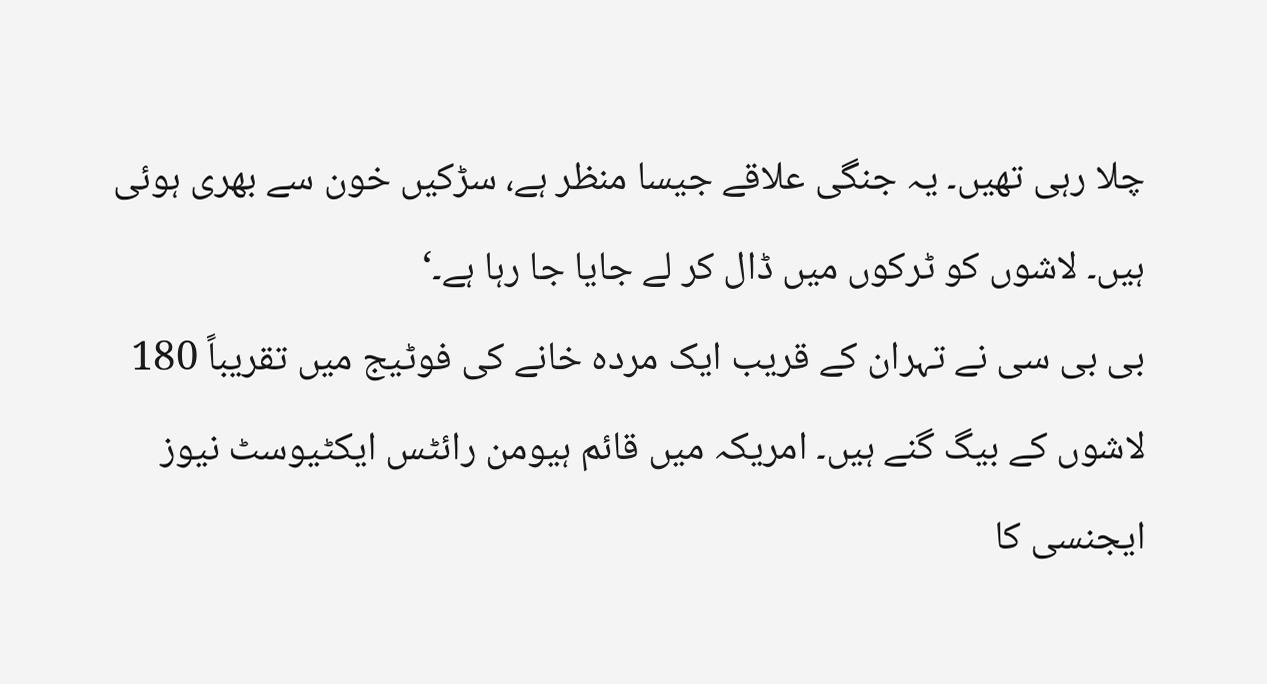چلا رہی تھیں۔ یہ جنگی علاقے جیسا منظر ہے، سڑکیں خون سے بھری ہوئی ہیں۔ لاشوں کو ٹرکوں میں ڈال کر لے جایا جا رہا ہے۔‘
بی بی سی نے تہران کے قریب ایک مردہ خانے کی فوٹیج میں تقریباً 180 لاشوں کے بیگ گنے ہیں۔ امریکہ میں قائم ہیومن رائٹس ایکٹیوسٹ نیوز ایجنسی کا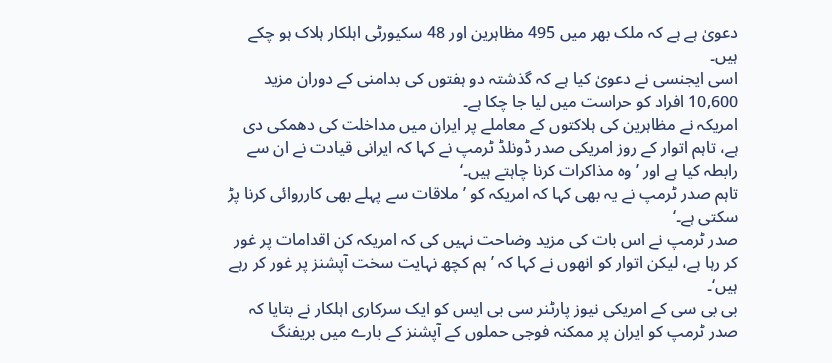دعویٰ ہے ہے کہ ملک بھر میں 495 مظاہرین اور 48 سکیورٹی اہلکار ہلاک ہو چکے ہیں۔
اسی ایجنسی نے دعویٰ کیا ہے کہ گذشتہ دو ہفتوں کی بدامنی کے دوران مزید 10,600 افراد کو حراست میں لیا جا چکا ہے۔
امریکہ نے مظاہرین کی ہلاکتوں کے معاملے پر ایران میں مداخلت کی دھمکی دی ہے، تاہم اتوار کے روز امریکی صدر ڈونلڈ ٹرمپ نے کہا کہ ایرانی قیادت نے ان سے رابطہ کیا ہے اور ’وہ مذاکرات کرنا چاہتے ہیں۔‘
تاہم صدر ٹرمپ نے یہ بھی کہا کہ امریکہ کو ’ملاقات سے پہلے بھی کارروائی کرنا پڑ سکتی ہے۔‘
صدر ٹرمپ نے اس بات کی مزید وضاحت نہیں کی کہ امریکہ کن اقدامات پر غور کر رہا ہے، لیکن اتوار کو انھوں نے کہا کہ ’ہم کچھ نہایت سخت آپشنز پر غور کر رہے ہیں‘۔
بی بی سی کے امریکی نیوز پارٹنر سی بی ایس کو ایک سرکاری اہلکار نے بتایا کہ صدر ٹرمپ کو ایران پر ممکنہ فوجی حملوں کے آپشنز کے بارے میں بریفنگ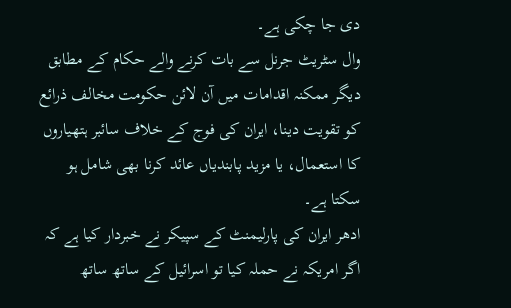دی جا چکی ہے۔
وال سٹریٹ جرنل سے بات کرنے والے حکام کے مطابق دیگر ممکنہ اقدامات میں آن لائن حکومت مخالف ذرائع کو تقویت دینا، ایران کی فوج کے خلاف سائبر ہتھیاروں کا استعمال، یا مزید پابندیاں عائد کرنا بھی شامل ہو سکتا ہے۔
ادھر ایران کی پارلیمنٹ کے سپیکر نے خبردار کیا ہے کہ اگر امریکہ نے حملہ کیا تو اسرائیل کے ساتھ ساتھ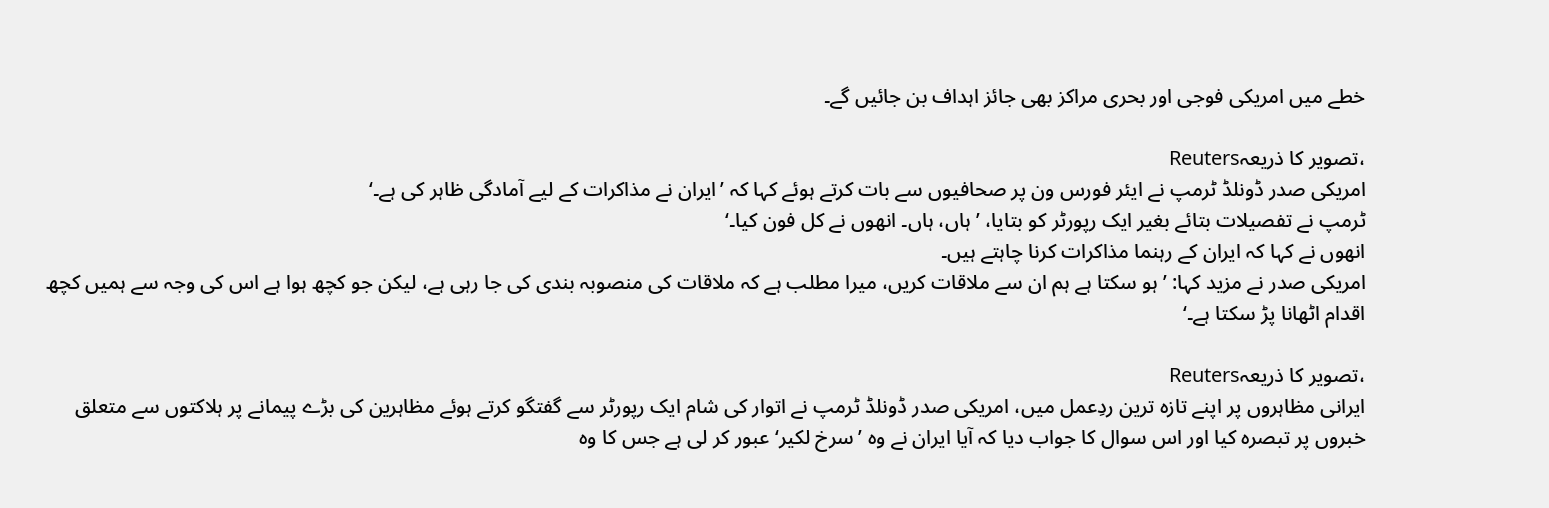خطے میں امریکی فوجی اور بحری مراکز بھی جائز اہداف بن جائیں گے۔

،تصویر کا ذریعہReuters
امریکی صدر ڈونلڈ ٹرمپ نے ایئر فورس ون پر صحافیوں سے بات کرتے ہوئے کہا کہ ’ایران نے مذاکرات کے لیے آمادگی ظاہر کی ہے۔‘
ٹرمپ نے تفصیلات بتائے بغیر ایک رپورٹر کو بتایا، ’ہاں، ہاں۔ انھوں نے کل فون کیا۔‘
انھوں نے کہا کہ ایران کے رہنما مذاکرات کرنا چاہتے ہیں۔
امریکی صدر نے مزید کہا: ’ہو سکتا ہے ہم ان سے ملاقات کریں، میرا مطلب ہے کہ ملاقات کی منصوبہ بندی کی جا رہی ہے، لیکن جو کچھ ہوا ہے اس کی وجہ سے ہمیں کچھ اقدام اٹھانا پڑ سکتا ہے۔‘

،تصویر کا ذریعہReuters
ایرانی مظاہروں پر اپنے تازہ ترین ردِعمل میں، امریکی صدر ڈونلڈ ٹرمپ نے اتوار کی شام ایک رپورٹر سے گفتگو کرتے ہوئے مظاہرین کی بڑے پیمانے پر ہلاکتوں سے متعلق خبروں پر تبصرہ کیا اور اس سوال کا جواب دیا کہ آیا ایران نے وہ ’سرخ لکیر‘ عبور کر لی ہے جس کا وہ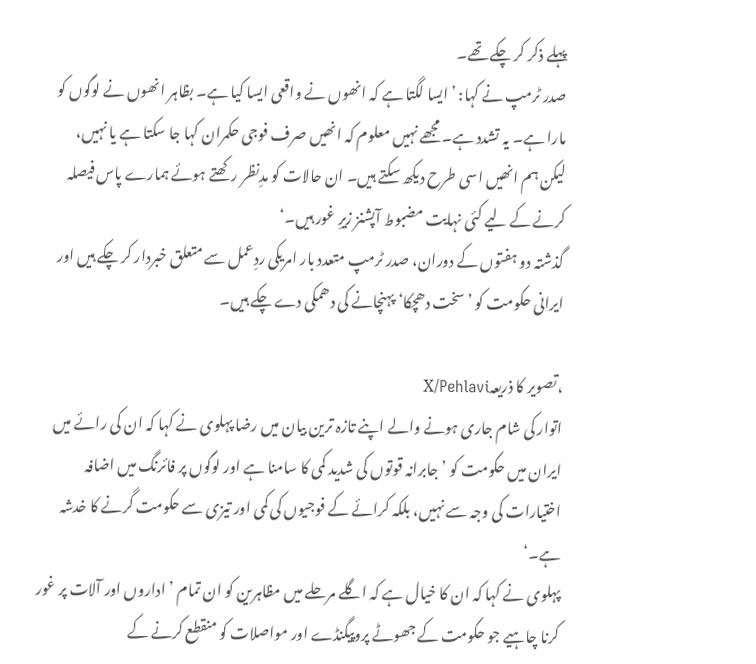پہلے ذکر کر چکے تھے۔
صدر ٹرمپ نے کہا: ’ایسا لگتا ہے کہ انھوں نے واقعی ایسا کیا ہے۔ بظاہر انھوں نے لوگوں کو مارا ہے۔ یہ تشدد ہے۔ مجھے نہیں معلوم کہ انھیں صرف فوجی حکمران کہا جا سکتا ہے یا نہیں، لیکن ہم انھیں اسی طرح دیکھ سکتے ہیں۔ ان حالات کو مدِنظر رکھتے ہوئے ہمارے پاس فیصلہ کرنے کے لیے کئی نہایت مضبوط آپشنز زیرِ غور ہیں۔‘
گذشتہ دو ہفتوں کے دوران، صدر ٹرمپ متعدد بار امریکی ردِعمل سے متعلق خبردار کر چکے ہیں اور ایرانی حکومت کو ’سخت دھچکا‘ پہنچانے کی دھمکی دے چکے ہیں۔

،تصویر کا ذریعہX/Pehlavi
اتوار کی شام جاری ہونے والے اپنے تازہ ترین بیان میں رضا پہلوی نے کہا کہ ان کی رائے میں ایران میں حکومت کو ’جابرانہ قوتوں کی شدید کمی کا سامنا ہے اور لوگوں پر فائرنگ میں اضافہ اختیارات کی وجہ سے نہیں، بلکہ کرائے کے فوجیوں کی کمی اور تیزی سے حکومت گرنے کا خدشہ ہے۔‘
پہلوی نے کہا کہ ان کا خیال ہے کہ اگلے مرحلے میں مظاہرین کو ان تمام ’اداروں اور آلات پر غور کرنا چاہیے جو حکومت کے جھوٹے پروپیگنڈے اور مواصلات کو منقطع کرنے کے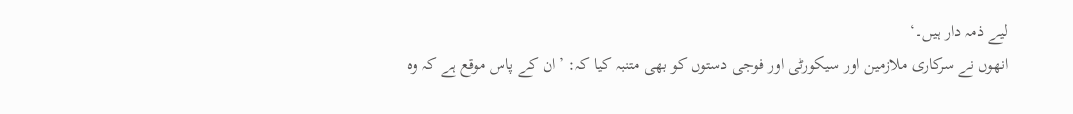لیے ذمہ دار ہیں۔‘
انھوں نے سرکاری ملازمین اور سیکورٹی اور فوجی دستوں کو بھی متنبہ کیا کہ: ’ان کے پاس موقع ہے کہ وہ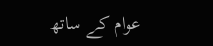عوام کے ساتھ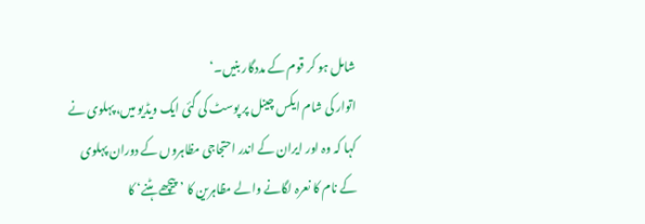شامل ہو کر قوم کے مددگار بنیں۔‘
اتوار کی شام ایکس چینل پر پوسٹ کی گئی ایک ویڈیو میں، پہلوی نے کہا کہ وہ اور ایران کے اندر احتجاجی مظاہروں کے دوران پہلوی کے نام کا نعرہ لگانے والے مظاہرین کا ’پیچھے ہٹنے‘ کا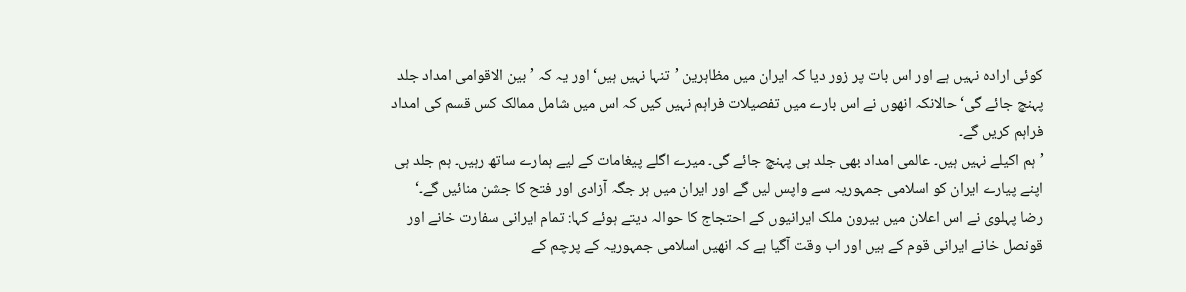کوئی ارادہ نہیں ہے اور اس بات پر زور دیا کہ ایران میں مظاہرین ’تنہا نہیں ہیں‘ اور یہ کہ ’بین الاقوامی امداد جلد پہنچ جائے گی‘ حالانکہ انھوں نے اس بارے میں تفصیلات فراہم نہیں کیں کہ اس میں شامل ممالک کس قسم کی امداد فراہم کریں گے۔
’ہم اکیلے نہیں ہیں۔ عالمی امداد بھی جلد ہی پہنچ جائے گی۔ میرے اگلے پیغامات کے لیے ہمارے ساتھ رہیں۔ ہم جلد ہی اپنے پیارے ایران کو اسلامی جمہوریہ سے واپس لیں گے اور ایران میں ہر جگہ آزادی اور فتح کا جشن منائیں گے۔‘
رضا پہلوی نے اس اعلان میں بیرون ملک ایرانیوں کے احتجاج کا حوالہ دیتے ہوئے کہا: تمام ایرانی سفارت خانے اور قونصل خانے ایرانی قوم کے ہیں اور اب وقت آگیا ہے کہ انھیں اسلامی جمہوریہ کے پرچم کے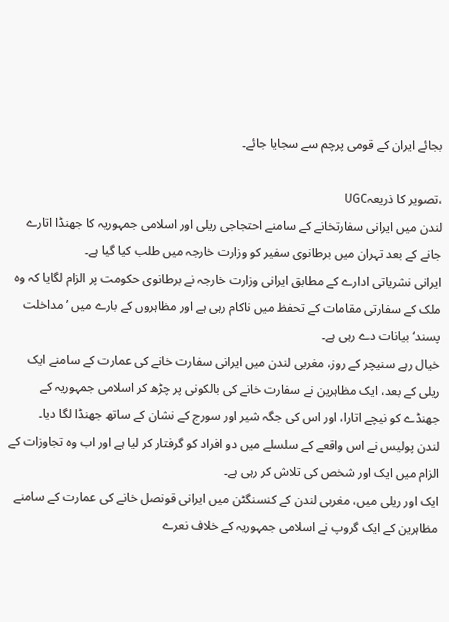بجائے ایران کے قومی پرچم سے سجایا جائے۔

،تصویر کا ذریعہUGC
لندن میں ایرانی سفارتخانے کے سامنے احتجاجی ریلی اور اسلامی جمہوریہ کا جھنڈا اتارے جانے کے بعد تہران میں برطانوی سفیر کو وزارت خارجہ میں طلب کیا گیا ہے۔
ایرانی نشریاتی ادارے کے مطابق ایرانی وزارت خارجہ نے برطانوی حکومت پر الزام لگایا کہ وہ ملک کے سفارتی مقامات کے تحفظ میں ناکام رہی ہے اور مظاہروں کے بارے میں ’مداخلت پسند‘ بیانات دے رہی ہے۔
خیال رہے سنیچر کے روز، مغربی لندن میں ایرانی سفارت خانے کی عمارت کے سامنے ایک ریلی کے بعد، ایک مظاہرین نے سفارت خانے کی بالکونی پر چڑھ کر اسلامی جمہوریہ کے جھنڈے کو نیچے اتارا، اور اس کی جگہ شیر اور سورج کے نشان کے ساتھ جھنڈا لگا دیا۔
لندن پولیس نے اس واقعے کے سلسلے میں دو افراد کو گرفتار کر لیا ہے اور اب وہ تجاوزات کے الزام میں ایک اور شخص کی تلاش کر رہی ہے۔
ایک اور ریلی میں، مغربی لندن کے کنسنگٹن میں ایرانی قونصل خانے کی عمارت کے سامنے مظاہرین کے ایک گروپ نے اسلامی جمہوریہ کے خلاف نعرے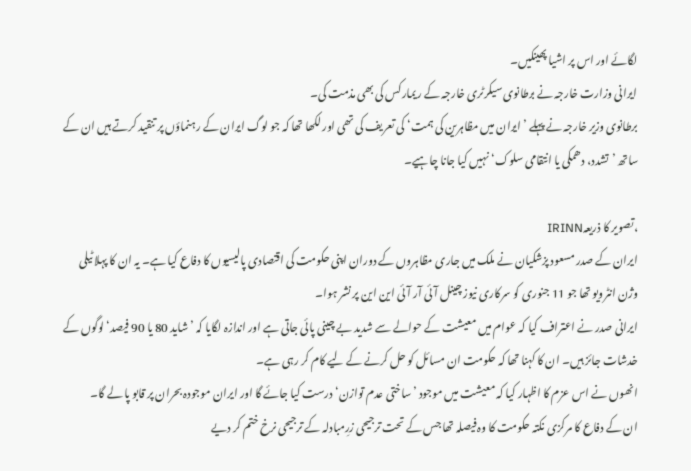لگائے اور اس پر اشیا پھینکیں۔
ایرانی وزارت خارجہ نے برطانوی سیکرٹری خارجہ کے ریمارکس کی بھی مذمت کی۔
برطانوی وزیر خارجہ نے پہلے ’ایران میں مظاہرین کی ہمت‘ کی تعریف کی تھی اور لکھا تھا کہ جو لوگ ایران کے رہنماؤں پر تنقید کرتے ہیں ان کے ساتھ ’تشدد، دھمکی یا انتقامی سلوک‘ نہیں کیا جانا چاہیے۔

،تصویر کا ذریعہIRINN
ایران کے صدر مسعود پزشکیان نے ملک میں جاری مظاہروں کے دوران اپنی حکومت کی اقتصادی پالیسیوں کا دفاع کیا ہے۔ یہ ان کا پہلا ٹیلی وژن انٹرویو تھا جو 11 جنوری کو سرکاری نیوز چینل آئی آر آئی این این پر نشر ہوا۔
ایرانی صدر نے اعتراف کیا کہ عوام میں معیشت کے حوالے سے شدید بے چینی پائی جاتی ہے اور اندازہ لگایا کہ ’شاید 80 یا 90 فیصد‘ لوگوں کے خدشات جائز ہیں۔ ان کا کہنا تھا کہ حکومت ان مسائل کو حل کرنے کے لیے کام کر رہی ہے۔
انھوں نے اس عزم کا اظہار کیا کہ معیشت میں موجود ’ساختی عدم توازن‘ درست کیا جائے گا اور ایران موجودہ بحران پر قابو پا لے گا۔
ان کے دفاع کا مرکزی نکتہ حکومت کا وہ فیصلہ تھا جس کے تحت ترجیحی زرِمبادلہ کے ترجیحی نرخ ختم کر دیے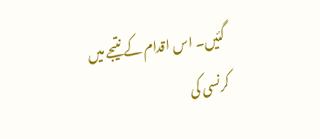گئیں۔ اس اقدام کے نتیجے میں کرنسی کی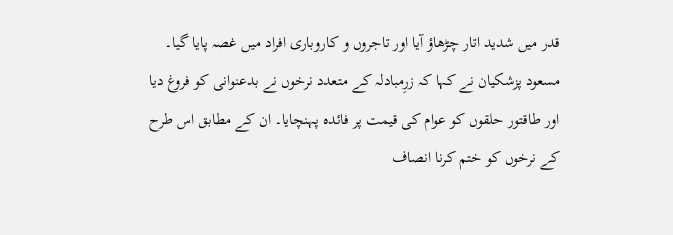قدر میں شدید اتار چڑھاؤ آیا اور تاجروں و کاروباری افراد میں غصہ پایا گیا۔
مسعود پزشکیان نے کہا کہ زرِمبادلہ کے متعدد نرخوں نے بدعنوانی کو فروغ دیا اور طاقتور حلقوں کو عوام کی قیمت پر فائدہ پہنچایا۔ ان کے مطابق اس طرح کے نرخوں کو ختم کرنا انصاف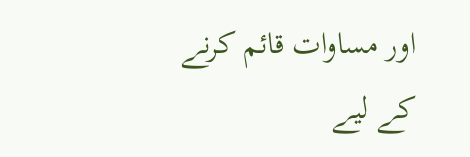اور مساوات قائم کرنے کے لیے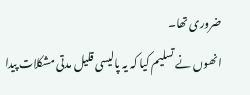ضروری تھا۔
انھوں نے تسلیم کیا کہ یہ پالیسی قلیل مدتی مشکلات پیدا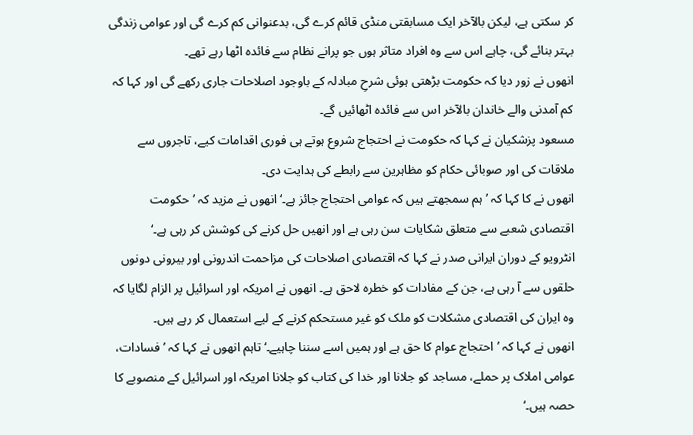کر سکتی ہے، لیکن بالآخر ایک مسابقتی منڈی قائم کرے گی، بدعنوانی کم کرے گی اور عوامی زندگی بہتر بنائے گی، چاہے اس سے وہ افراد متاثر ہوں جو پرانے نظام سے فائدہ اٹھا رہے تھے۔
انھوں نے زور دیا کہ حکومت بڑھتی ہوئی شرحِ مبادلہ کے باوجود اصلاحات جاری رکھے گی اور کہا کہ کم آمدنی والے خاندان بالآخر اس سے فائدہ اٹھائیں گے۔
مسعود پزشکیان نے کہا کہ حکومت نے احتجاج شروع ہوتے ہی فوری اقدامات کیے، تاجروں سے ملاقات کی اور صوبائی حکام کو مظاہرین سے رابطے کی ہدایت دی۔
انھوں نے کا کہا کہ ’ہم سمجھتے ہیں کہ عوامی احتجاج جائز ہے۔‘ انھوں نے مزید کہ ’حکومت اقتصادی شعبے سے متعلق شکایات سن رہی ہے اور انھیں حل کرنے کی کوشش کر رہی ہے۔‘
انٹرویو کے دوران ایرانی صدر نے کہا کہ اقتصادی اصلاحات کی مزاحمت اندرونی اور بیرونی دونوں حلقوں سے آ رہی ہے، جن کے مفادات کو خطرہ لاحق ہے۔ انھوں نے امریکہ اور اسرائیل پر الزام لگایا کہ وہ ایران کی اقتصادی مشکلات کو ملک کو غیر مستحکم کرنے کے لیے استعمال کر رہے ہیں۔
انھوں نے کہا کہ ’احتجاج عوام کا حق ہے اور ہمیں اسے سننا چاہیے۔‘ تاہم انھوں نے کہا کہ ’فسادات، عوامی املاک پر حملے، مساجد کو جلانا اور خدا کی کتاب کو جلانا امریکہ اور اسرائیل کے منصوبے کا حصہ ہیں۔‘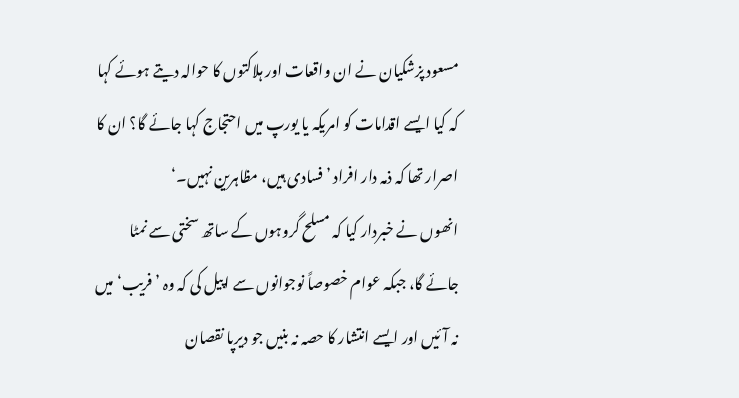مسعود پزشکیان نے ان واقعات اور ہلاکتوں کا حوالہ دیتے ہوئے کہا کہ کیا ایسے اقدامات کو امریکہ یا یورپ میں احتجاج کہا جائے گا؟ ان کا اصرار تھا کہ ذمہ دار افراد ’فسادی ہیں، مظاہرین نہیں۔‘
انھوں نے خبردار کیا کہ مسلح گروہوں کے ساتھ سختی سے نمٹا جائے گا، جبکہ عوام خصوصاً نوجوانوں سے اپیل کی کہ وہ ’فریب‘ میں نہ آئیں اور ایسے انتشار کا حصہ نہ بنیں جو دیرپا نقصان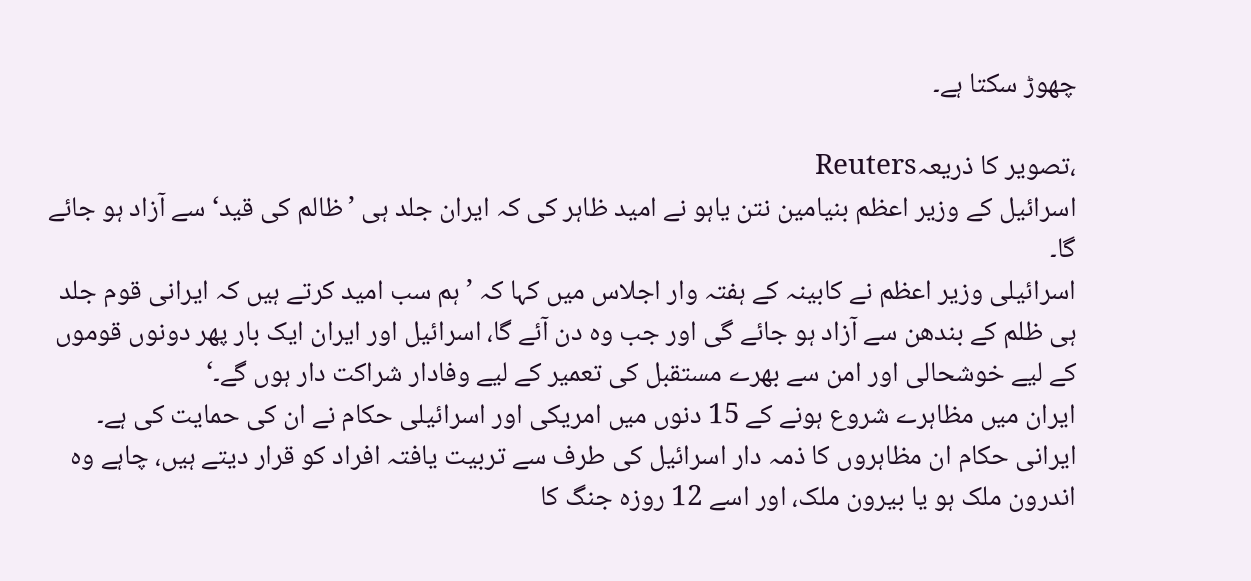چھوڑ سکتا ہے۔

،تصویر کا ذریعہReuters
اسرائیل کے وزیر اعظم بنیامین نتن یاہو نے امید ظاہر کی کہ ایران جلد ہی ’ظالم کی قید‘ سے آزاد ہو جائے گا۔
اسرائیلی وزیر اعظم نے کابینہ کے ہفتہ وار اجلاس میں کہا کہ ’ہم سب امید کرتے ہیں کہ ایرانی قوم جلد ہی ظلم کے بندھن سے آزاد ہو جائے گی اور جب وہ دن آئے گا، اسرائیل اور ایران ایک بار پھر دونوں قوموں کے لیے خوشحالی اور امن سے بھرے مستقبل کی تعمیر کے لیے وفادار شراکت دار ہوں گے۔‘
ایران میں مظاہرے شروع ہونے کے 15 دنوں میں امریکی اور اسرائیلی حکام نے ان کی حمایت کی ہے۔
ایرانی حکام ان مظاہروں کا ذمہ دار اسرائیل کی طرف سے تربیت یافتہ افراد کو قرار دیتے ہیں، چاہے وہ اندرون ملک ہو یا بیرون ملک، اور اسے 12 روزہ جنگ کا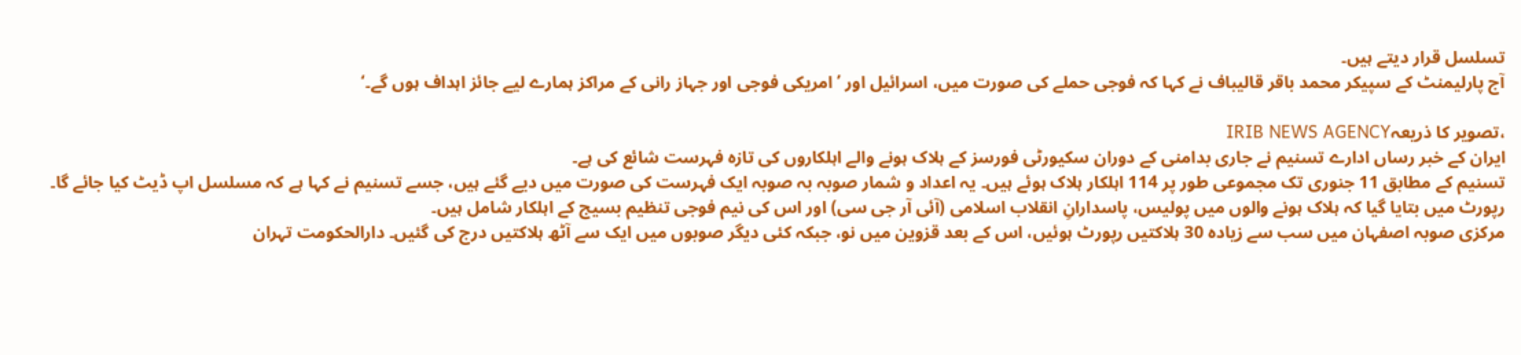تسلسل قرار دیتے ہیں۔
آج پارلیمنٹ کے سپیکر محمد باقر قالیباف نے کہا کہ فوجی حملے کی صورت میں، اسرائیل اور ’امریکی فوجی اور جہاز رانی کے مراکز ہمارے لیے جائز اہداف ہوں گے۔‘

،تصویر کا ذریعہIRIB NEWS AGENCY
ایران کے خبر رساں ادارے تسنیم نے جاری بدامنی کے دوران سکیورٹی فورسز کے ہلاک ہونے والے اہلکاروں کی تازہ فہرست شائع کی ہے۔
تسنیم کے مطابق 11 جنوری تک مجموعی طور پر 114 اہلکار ہلاک ہوئے ہیں۔ یہ اعداد و شمار صوبہ بہ صوبہ ایک فہرست کی صورت میں دیے گئے ہیں، جسے تسنیم نے کہا ہے کہ مسلسل اپ ڈیٹ کیا جائے گا۔
رپورٹ میں بتایا گیا کہ ہلاک ہونے والوں میں پولیس، پاسدارانِ انقلاب اسلامی (آئی آر جی سی) اور اس کی نیم فوجی تنظیم بسیج کے اہلکار شامل ہیں۔
مرکزی صوبہ اصفہان میں سب سے زیادہ 30 ہلاکتیں رپورٹ ہوئیں، اس کے بعد قزوین میں نو، جبکہ کئی دیگر صوبوں میں ایک سے آٹھ ہلاکتیں درج کی گئیں۔ دارالحکومت تہران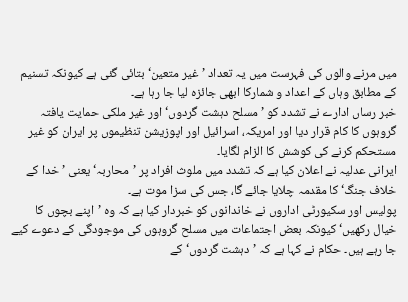میں مرنے والوں کی فہرست میں یہ تعداد ’غیر متعین‘ بتائی گئی ہے کیونکہ تسنیم کے مطابق وہاں کے اعداد و شمارکا ابھی جائزہ لیا جا رہا ہے۔
خبر رساں ادارے نے تشدد کو ’مسلح دہشت گردوں‘ اور غیر ملکی حمایت یافتہ گروہوں کا کام قرار دیا اور امریکہ، اسرائیل اور اپوزیشن تنظیموں پر ایران کو غیر مستحکم کرنے کی کوشش کا الزام لگایا۔
ایرانی عدلیہ نے اعلان کیا ہے کہ تشدد میں ملوث افراد پر ’محاربہ‘ یعنی ’خدا کے خلاف جنگ‘ کا مقدمہ چلایا جائے گا، جس کی سزا موت ہے۔
پولیس اور سکیورٹی اداروں نے خاندانوں کو خبردار کیا ہے کہ وہ ’اپنے بچوں کا خیال رکھیں‘ کیونکہ بعض اجتماعات میں مسلح گروہوں کی موجودگی کے دعوے کیے جا رہے ہیں۔ حکام نے کہا ہے کہ ’دہشت گردوں‘ کے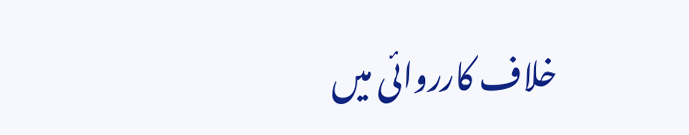خلاف کارروائی میں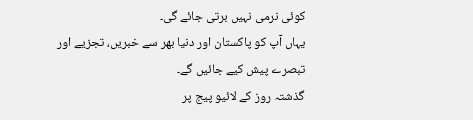کوئی نرمی نہیں برتی جائے گی۔
یہاں آپ کو پاکستان اور دنیا بھر سے خبریں، تجزیے اور تبصرے پیش کیے جائیں گے۔
گذشتہ روز کے لائیو پیج پر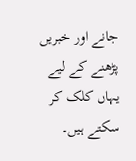جانے اور خبریں پڑھنے کے لیے یہاں کلک کر سکتے ہیں۔